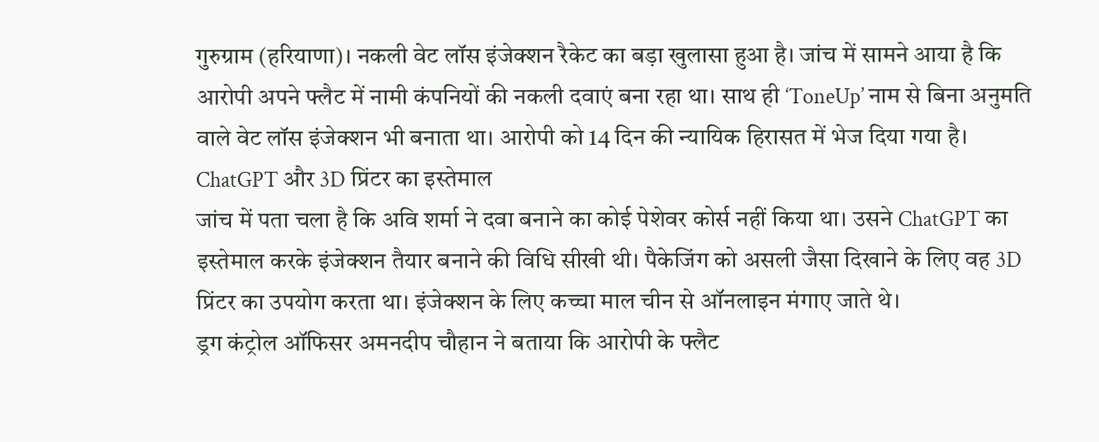गुरुग्राम (हरियाणा)। नकली वेट लॉस इंजेक्शन रैकेट का बड़ा खुलासा हुआ है। जांच में सामने आया है कि आरोपी अपने फ्लैट में नामी कंपनियों की नकली दवाएं बना रहा था। साथ ही ‘ToneUp’ नाम से बिना अनुमति वाले वेट लॉस इंजेक्शन भी बनाता था। आरोपी को 14 दिन की न्यायिक हिरासत में भेज दिया गया है।
ChatGPT और 3D प्रिंटर का इस्तेमाल
जांच में पता चला है कि अवि शर्मा ने दवा बनाने का कोई पेशेवर कोर्स नहीं किया था। उसने ChatGPT का इस्तेमाल करके इंजेक्शन तैयार बनाने की विधि सीखी थी। पैकेजिंग को असली जैसा दिखाने के लिए वह 3D प्रिंटर का उपयोग करता था। इंजेक्शन के लिए कच्चा माल चीन से ऑनलाइन मंगाए जाते थे।
ड्रग कंट्रोल ऑफिसर अमनदीप चौहान ने बताया कि आरोपी के फ्लैट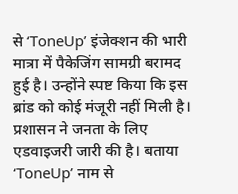से ‘ToneUp’ इंजेक्शन की भारी मात्रा में पैकेजिंग सामग्री बरामद हुई है। उन्होंने स्पष्ट किया कि इस ब्रांड को कोई मंजूरी नहीं मिली है। प्रशासन ने जनता के लिए एडवाइजरी जारी की है। बताया ‘ToneUp’ नाम से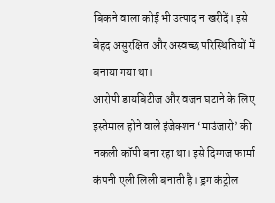बिकने वाला कोई भी उत्पाद न खरीदें। इसे बेहद असुरक्षित और अस्वच्छ परिस्थितियों में बनाया गया था।
आरोपी डायबिटीज और वजन घटाने के लिए इस्तेमाल होने वाले इंजेक्शन ‘माउंजारो’ की नकली कॉपी बना रहा था। इसे दिग्गज फार्मा कंपनी एली लिली बनाती है। ड्रग कंट्रोल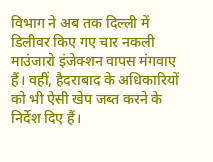विभाग ने अब तक दिल्ली में डिलीवर किए गए चार नकली माउंजारो इंजेक्शन वापस मंगवाए हैं। वहीं, हैदराबाद के अधिकारियों को भी ऐसी खेप जब्त करने के निर्देश दिए हैं।